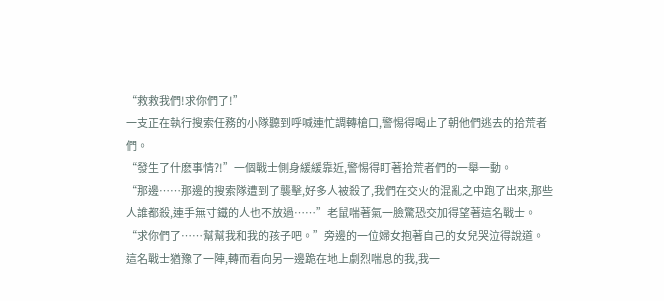“救救我們!求你們了!”
一支正在執行搜索任務的小隊聽到呼喊連忙調轉槍口,警惕得喝止了朝他們逃去的拾荒者們。
“發生了什麽事情?!”一個戰士側身緩緩靠近,警惕得盯著拾荒者們的一舉一動。
“那邊……那邊的搜索隊遭到了襲擊,好多人被殺了,我們在交火的混亂之中跑了出來,那些人誰都殺,連手無寸鐵的人也不放過……”老鼠喘著氣一臉驚恐交加得望著這名戰士。
“求你們了……幫幫我和我的孩子吧。”旁邊的一位婦女抱著自己的女兒哭泣得說道。
這名戰士猶豫了一陣,轉而看向另一邊跪在地上劇烈喘息的我,我一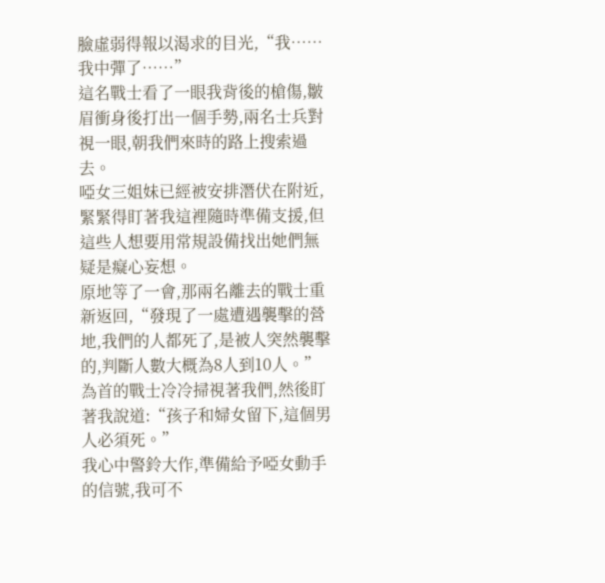臉虛弱得報以渴求的目光,“我……我中彈了……”
這名戰士看了一眼我背後的槍傷,皺眉衝身後打出一個手勢,兩名士兵對視一眼,朝我們來時的路上搜索過去。
啞女三姐妹已經被安排潛伏在附近,緊緊得盯著我這裡隨時準備支援,但這些人想要用常規設備找出她們無疑是癡心妄想。
原地等了一會,那兩名離去的戰士重新返回,“發現了一處遭遇襲擊的營地,我們的人都死了,是被人突然襲擊的,判斷人數大概為8人到10人。”
為首的戰士冷冷掃視著我們,然後盯著我說道:“孩子和婦女留下,這個男人必須死。”
我心中警鈴大作,準備給予啞女動手的信號,我可不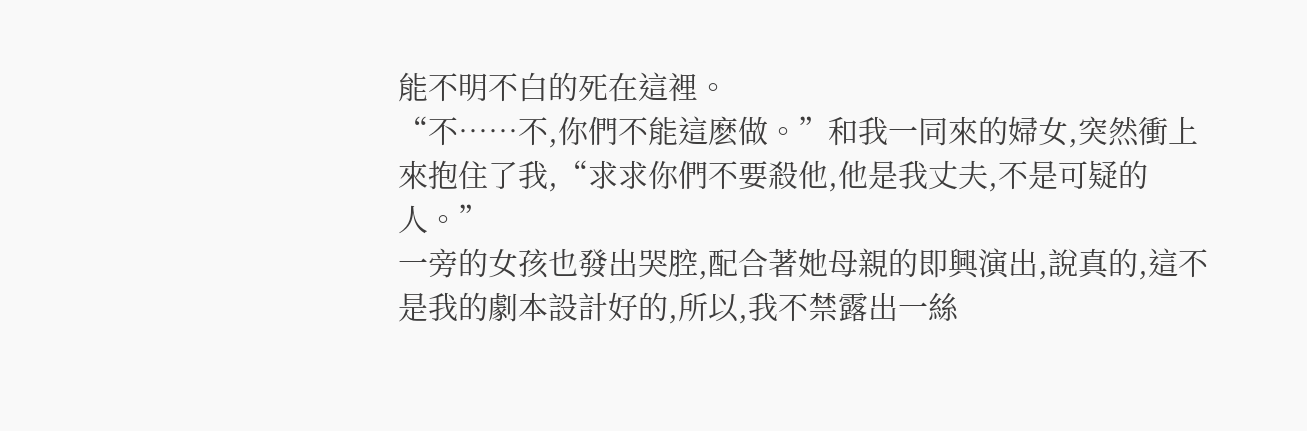能不明不白的死在這裡。
“不……不,你們不能這麽做。”和我一同來的婦女,突然衝上來抱住了我,“求求你們不要殺他,他是我丈夫,不是可疑的人。”
一旁的女孩也發出哭腔,配合著她母親的即興演出,說真的,這不是我的劇本設計好的,所以,我不禁露出一絲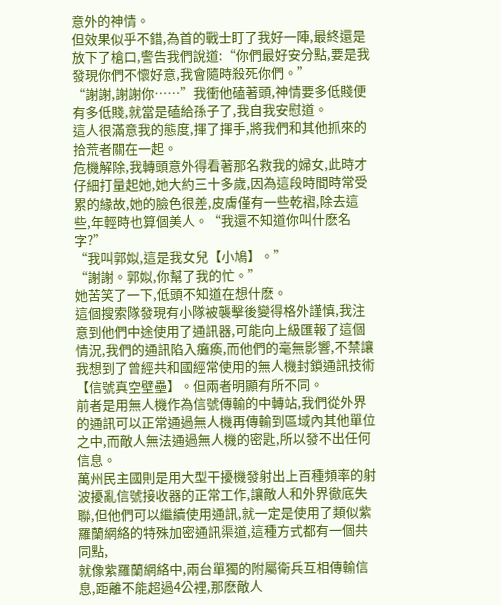意外的神情。
但效果似乎不錯,為首的戰士盯了我好一陣,最終還是放下了槍口,警告我們說道:“你們最好安分點,要是我發現你們不懷好意,我會隨時殺死你們。”
“謝謝,謝謝你……”我衝他磕著頭,神情要多低賤便有多低賤,就當是磕給孫子了,我自我安慰道。
這人很滿意我的態度,揮了揮手,將我們和其他抓來的拾荒者關在一起。
危機解除,我轉頭意外得看著那名救我的婦女,此時才仔細打量起她,她大約三十多歲,因為這段時間時常受累的緣故,她的臉色很差,皮膚僅有一些乾褶,除去這些,年輕時也算個美人。“我還不知道你叫什麽名字?”
“我叫郭姒,這是我女兒【小鳩】。”
“謝謝。郭姒,你幫了我的忙。”
她苦笑了一下,低頭不知道在想什麽。
這個搜索隊發現有小隊被襲擊後變得格外謹慎,我注意到他們中途使用了通訊器,可能向上級匯報了這個情況,我們的通訊陷入癱瘓,而他們的毫無影響,不禁讓我想到了曾經共和國經常使用的無人機封鎖通訊技術【信號真空壁壘】。但兩者明顯有所不同。
前者是用無人機作為信號傳輸的中轉站,我們從外界的通訊可以正常通過無人機再傳輸到區域內其他單位之中,而敵人無法通過無人機的密匙,所以發不出任何信息。
萬州民主國則是用大型干擾機發射出上百種頻率的射波擾亂信號接收器的正常工作,讓敵人和外界徹底失聯,但他們可以繼續使用通訊,就一定是使用了類似紫羅蘭網絡的特殊加密通訊渠道,這種方式都有一個共同點,
就像紫羅蘭網絡中,兩台單獨的附屬衛兵互相傳輸信息,距離不能超過4公裡,那麽敵人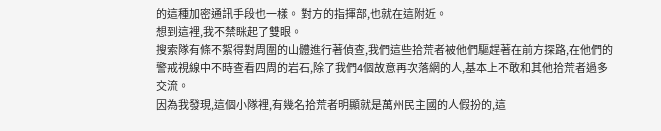的這種加密通訊手段也一樣。 對方的指揮部,也就在這附近。
想到這裡,我不禁眯起了雙眼。
搜索隊有條不絮得對周圍的山體進行著偵查,我們這些拾荒者被他們驅趕著在前方探路,在他們的警戒視線中不時查看四周的岩石,除了我們4個故意再次落網的人,基本上不敢和其他拾荒者過多交流。
因為我發現,這個小隊裡,有幾名拾荒者明顯就是萬州民主國的人假扮的,這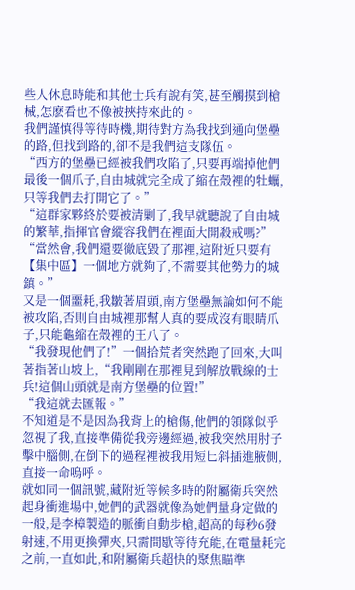些人休息時能和其他士兵有說有笑,甚至觸摸到槍械,怎麽看也不像被挾持來此的。
我們謹慎得等待時機,期待對方為我找到通向堡壘的路,但找到路的,卻不是我們這支隊伍。
“西方的堡壘已經被我們攻陷了,只要再端掉他們最後一個爪子,自由城就完全成了縮在殼裡的牡蠣,只等我們去打開它了。”
“這群家夥終於要被清剿了,我早就聽說了自由城的繁華,指揮官會縱容我們在裡面大開殺戒嗎?”
“當然會,我們還要徹底毀了那裡,這附近只要有【集中區】一個地方就夠了,不需要其他勢力的城鎮。”
又是一個噩耗,我皺著眉頭,南方堡壘無論如何不能被攻陷,否則自由城裡那幫人真的要成沒有眼睛爪子,只能龜縮在殼裡的王八了。
“我發現他們了!”一個拾荒者突然跑了回來,大叫著指著山坡上,“我剛剛在那裡見到解放戰線的士兵!這個山頭就是南方堡壘的位置!”
“我這就去匯報。”
不知道是不是因為我背上的槍傷,他們的領隊似乎忽視了我,直接準備從我旁邊經過,被我突然用肘子擊中腦側,在倒下的過程裡被我用短匕斜插進腋側,直接一命嗚呼。
就如同一個訊號,藏附近等候多時的附屬衛兵突然起身衝進場中,她們的武器就像為她們量身定做的一般,是李樟製造的脈衝自動步槍,超高的每秒6發射速,不用更換彈夾,只需間歇等待充能,在電量耗完之前,一直如此,和附屬衛兵超快的聚焦瞄準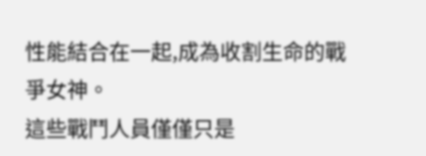性能結合在一起,成為收割生命的戰爭女神。
這些戰鬥人員僅僅只是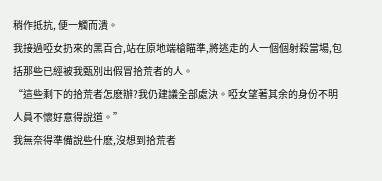稍作抵抗, 便一觸而潰。
我接過啞女扔來的黑百合,站在原地端槍瞄準,將逃走的人一個個射殺當場,包括那些已經被我甄別出假冒拾荒者的人。
“這些剩下的拾荒者怎麽辦?我仍建議全部處決。啞女望著其余的身份不明人員不懷好意得說道。”
我無奈得準備說些什麽,沒想到拾荒者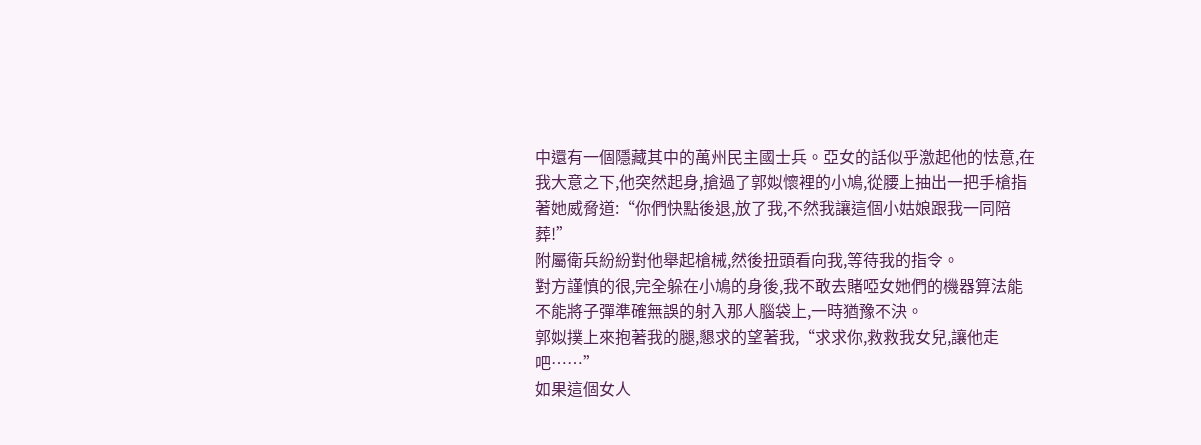中還有一個隱藏其中的萬州民主國士兵。亞女的話似乎激起他的怯意,在我大意之下,他突然起身,搶過了郭姒懷裡的小鳩,從腰上抽出一把手槍指著她威脅道:“你們快點後退,放了我,不然我讓這個小姑娘跟我一同陪葬!”
附屬衛兵紛紛對他舉起槍械,然後扭頭看向我,等待我的指令。
對方謹慎的很,完全躲在小鳩的身後,我不敢去賭啞女她們的機器算法能不能將子彈準確無誤的射入那人腦袋上,一時猶豫不決。
郭姒撲上來抱著我的腿,懇求的望著我,“求求你,救救我女兒,讓他走吧……”
如果這個女人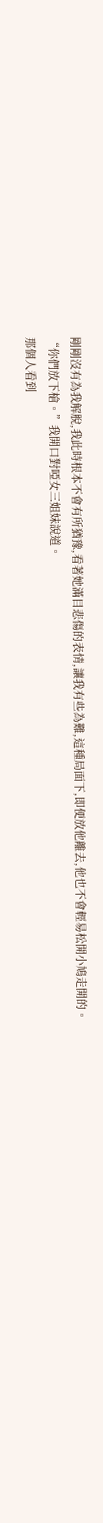剛剛沒有為我解脫,我此時根本不會有所猶豫,看著她滿目悲傷的表情,讓我有些為難,這種局面下,即便放他離去,他也不會輕易松開小鳩走開的。
“你們放下槍。”我開口對啞女三姐妹說道。
那個人看到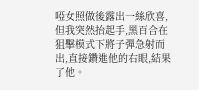啞女照做後露出一絲欣喜,但我突然抬起手,黑百合在狙擊模式下將子彈急射而出,直接鑽進他的右眼,結果了他。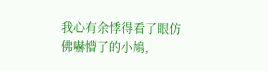我心有余悸得看了眼仿佛嚇懵了的小鳩,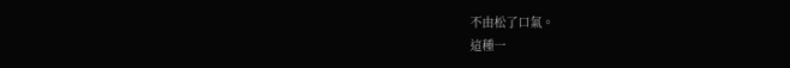不由松了口氣。
這種一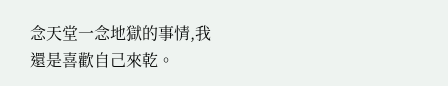念天堂一念地獄的事情,我還是喜歡自己來乾。